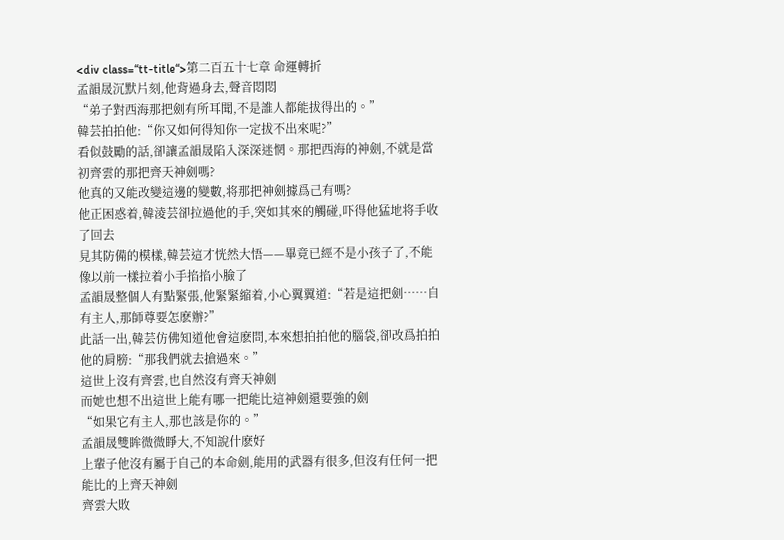<div class=“tt-title“>第二百五十七章 命運轉折
孟韻晟沉默片刻,他背過身去,聲音悶悶
“弟子對西海那把劍有所耳聞,不是誰人都能拔得出的。”
韓芸拍拍他:“你又如何得知你一定拔不出來呢?”
看似鼓勵的話,卻讓孟韻晟陷入深深迷惘。那把西海的神劍,不就是當初齊雲的那把齊天神劍嗎?
他真的又能改變這邊的變數,将那把神劍據爲己有嗎?
他正困惑着,韓淩芸卻拉過他的手,突如其來的觸碰,吓得他猛地将手收了回去
見其防備的模樣,韓芸這才恍然大悟——畢竟已經不是小孩子了,不能像以前一樣拉着小手掐掐小臉了
孟韻晟整個人有點緊張,他緊緊縮着,小心翼翼道:“若是這把劍……自有主人,那師尊要怎麽辦?”
此話一出,韓芸仿佛知道他會這麽問,本來想拍拍他的腦袋,卻改爲拍拍他的肩膀:“那我們就去搶過來。”
這世上沒有齊雲,也自然沒有齊天神劍
而她也想不出這世上能有哪一把能比這神劍還要強的劍
“如果它有主人,那也該是你的。”
孟韻晟雙眸微微睜大,不知說什麽好
上輩子他沒有屬于自己的本命劍,能用的武器有很多,但沒有任何一把能比的上齊天神劍
齊雲大敗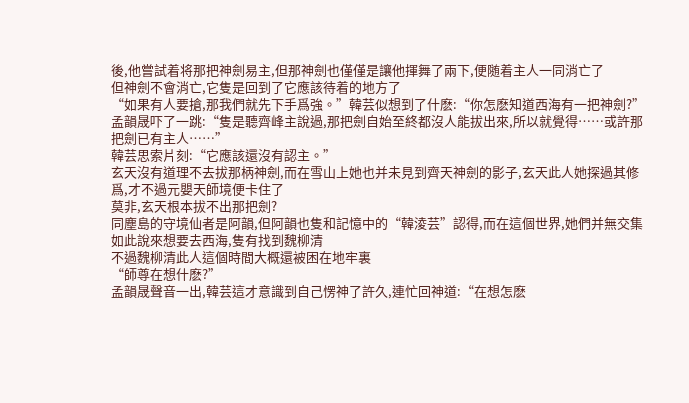後,他嘗試着将那把神劍易主,但那神劍也僅僅是讓他揮舞了兩下,便随着主人一同消亡了
但神劍不會消亡,它隻是回到了它應該待着的地方了
“如果有人要搶,那我們就先下手爲強。”韓芸似想到了什麽:“你怎麽知道西海有一把神劍?”
孟韻晟吓了一跳:“隻是聽齊峰主說過,那把劍自始至終都沒人能拔出來,所以就覺得……或許那把劍已有主人……”
韓芸思索片刻:“它應該還沒有認主。”
玄天沒有道理不去拔那柄神劍,而在雪山上她也并未見到齊天神劍的影子,玄天此人她探過其修爲,才不過元嬰天師境便卡住了
莫非,玄天根本拔不出那把劍?
同塵島的守境仙者是阿韻,但阿韻也隻和記憶中的“韓淩芸”認得,而在這個世界,她們并無交集
如此說來想要去西海,隻有找到魏柳清
不過魏柳清此人這個時間大概還被困在地牢裏
“師尊在想什麽?”
孟韻晟聲音一出,韓芸這才意識到自己愣神了許久,連忙回神道:“在想怎麽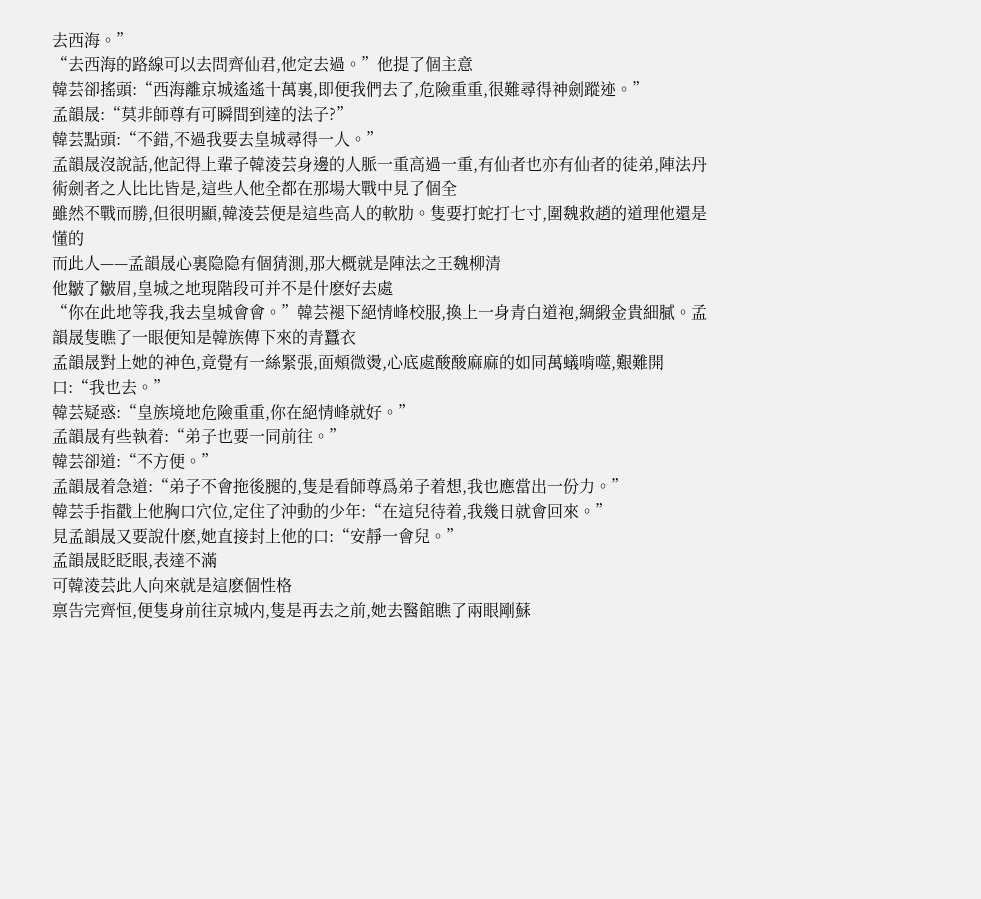去西海。”
“去西海的路線可以去問齊仙君,他定去過。”他提了個主意
韓芸卻搖頭:“西海離京城遙遙十萬裏,即便我們去了,危險重重,很難尋得神劍蹤迹。”
孟韻晟:“莫非師尊有可瞬間到達的法子?”
韓芸點頭:“不錯,不過我要去皇城尋得一人。”
孟韻晟沒說話,他記得上輩子韓淩芸身邊的人脈一重高過一重,有仙者也亦有仙者的徒弟,陣法丹術劍者之人比比皆是,這些人他全都在那場大戰中見了個全
雖然不戰而勝,但很明顯,韓淩芸便是這些高人的軟肋。隻要打蛇打七寸,圍魏救趙的道理他還是懂的
而此人——孟韻晟心裏隐隐有個猜測,那大概就是陣法之王魏柳清
他皺了皺眉,皇城之地現階段可并不是什麽好去處
“你在此地等我,我去皇城會會。”韓芸褪下絕情峰校服,換上一身青白道袍,綢緞金貴細膩。孟韻晟隻瞧了一眼便知是韓族傳下來的青蠶衣
孟韻晟對上她的神色,竟覺有一絲緊張,面頰微燙,心底處酸酸麻麻的如同萬蟻啃噬,艱難開口:“我也去。”
韓芸疑惑:“皇族境地危險重重,你在絕情峰就好。”
孟韻晟有些執着:“弟子也要一同前往。”
韓芸卻道:“不方便。”
孟韻晟着急道:“弟子不會拖後腿的,隻是看師尊爲弟子着想,我也應當出一份力。”
韓芸手指戳上他胸口穴位,定住了沖動的少年:“在這兒待着,我幾日就會回來。”
見孟韻晟又要說什麽,她直接封上他的口:“安靜一會兒。”
孟韻晟眨眨眼,表達不滿
可韓淩芸此人向來就是這麽個性格
禀告完齊恒,便隻身前往京城内,隻是再去之前,她去醫館瞧了兩眼剛蘇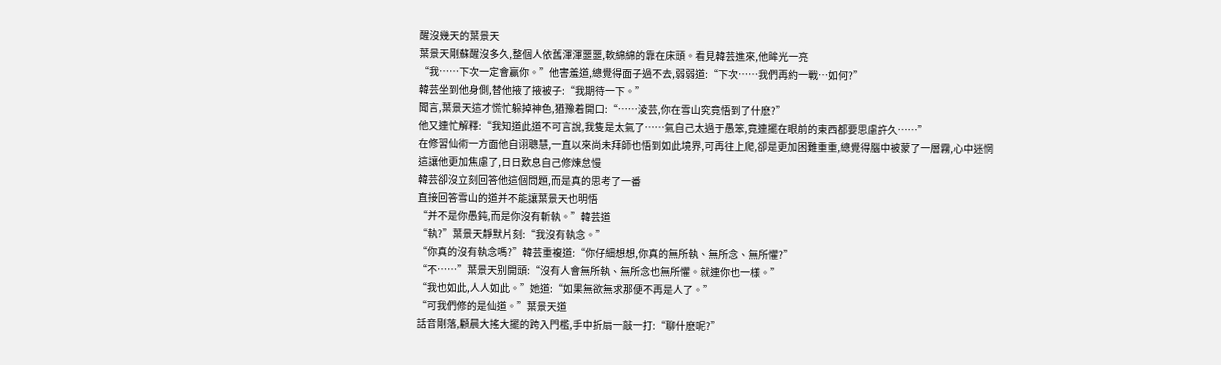醒沒幾天的葉景天
葉景天剛蘇醒沒多久,整個人依舊渾渾噩噩,軟綿綿的靠在床頭。看見韓芸進來,他眸光一亮
“我……下次一定會赢你。”他害羞道,總覺得面子過不去,弱弱道:“下次……我們再約一戰…如何?”
韓芸坐到他身側,替他掖了掖被子:“我期待一下。”
聞言,葉景天這才慌忙躲掉神色,猶豫着開口:“……淩芸,你在雪山究竟悟到了什麽?”
他又連忙解釋:“我知道此道不可言說,我隻是太氣了……氣自己太過于愚笨,竟連擺在眼前的東西都要思慮許久……”
在修習仙術一方面他自诩聰慧,一直以來尚未拜師也悟到如此境界,可再往上爬,卻是更加困難重重,總覺得腦中被蒙了一層霧,心中迷惘
這讓他更加焦慮了,日日歎息自己修煉怠慢
韓芸卻沒立刻回答他這個問題,而是真的思考了一番
直接回答雪山的道并不能讓葉景天也明悟
“并不是你愚鈍,而是你沒有斬執。”韓芸道
“執?”葉景天靜默片刻:“我沒有執念。”
“你真的沒有執念嗎?”韓芸重複道:“你仔細想想,你真的無所執、無所念、無所懼?”
“不……”葉景天别開頭:“沒有人會無所執、無所念也無所懼。就連你也一樣。”
“我也如此,人人如此。”她道:“如果無欲無求那便不再是人了。”
“可我們修的是仙道。”葉景天道
話音剛落,顧晨大搖大擺的跨入門檻,手中折扇一敲一打:“聊什麽呢?”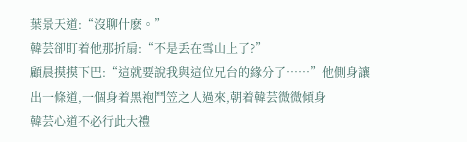葉景天道:“沒聊什麽。”
韓芸卻盯着他那折扇:“不是丢在雪山上了?”
顧晨摸摸下巴:“這就要說我與這位兄台的緣分了……”他側身讓出一條道,一個身着黑袍鬥笠之人過來,朝着韓芸微微傾身
韓芸心道不必行此大禮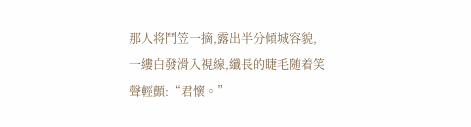那人将鬥笠一摘,露出半分傾城容貌,一縷白發滑入視線,纖長的睫毛随着笑聲輕顫:“君懷。”